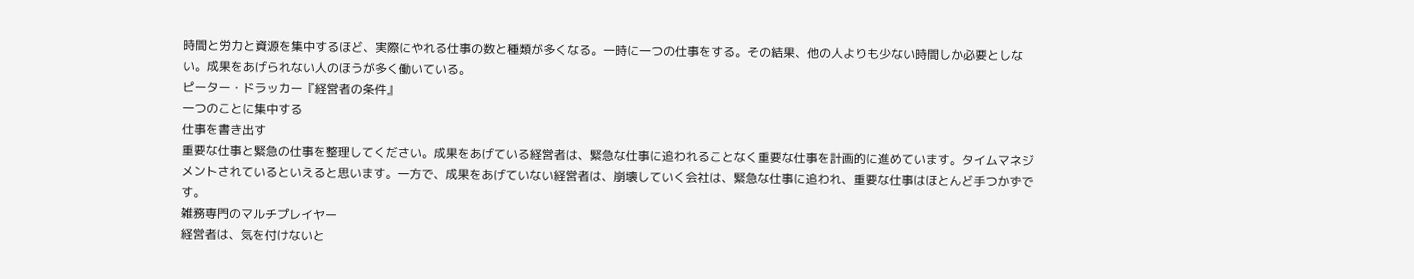時間と労力と資源を集中するほど、実際にやれる仕事の数と種類が多くなる。一時に一つの仕事をする。その結果、他の人よりも少ない時間しか必要としない。成果をあげられない人のほうが多く働いている。
ピーター・ドラッカー『経営者の条件』
一つのことに集中する
仕事を書き出す
重要な仕事と緊急の仕事を整理してください。成果をあげている経営者は、緊急な仕事に追われることなく重要な仕事を計画的に進めています。タイムマネジメントされているといえると思います。一方で、成果をあげていない経営者は、崩壊していく会社は、緊急な仕事に追われ、重要な仕事はほとんど手つかずです。
雑務専門のマルチプレイヤー
経営者は、気を付けないと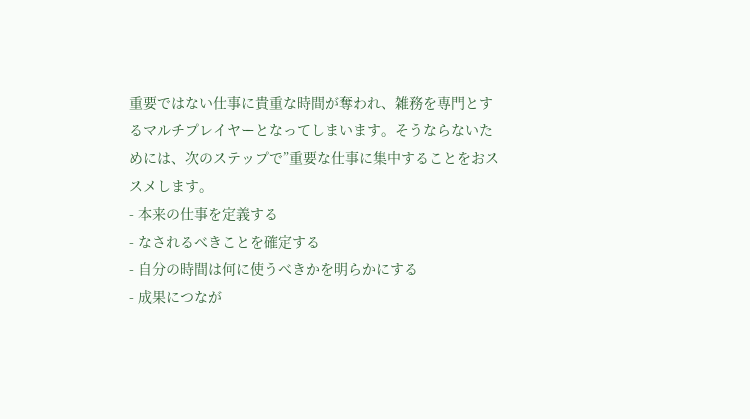重要ではない仕事に貴重な時間が奪われ、雑務を専門とするマルチプレイヤーとなってしまいます。そうならないためには、次のステップで”重要な仕事に集中することをおススメします。
- 本来の仕事を定義する
- なされるべきことを確定する
- 自分の時間は何に使うべきかを明らかにする
- 成果につなが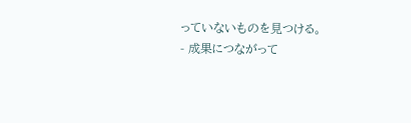っていないものを見つける。
- 成果につながって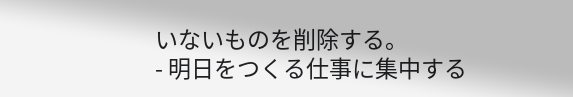いないものを削除する。
- 明日をつくる仕事に集中する